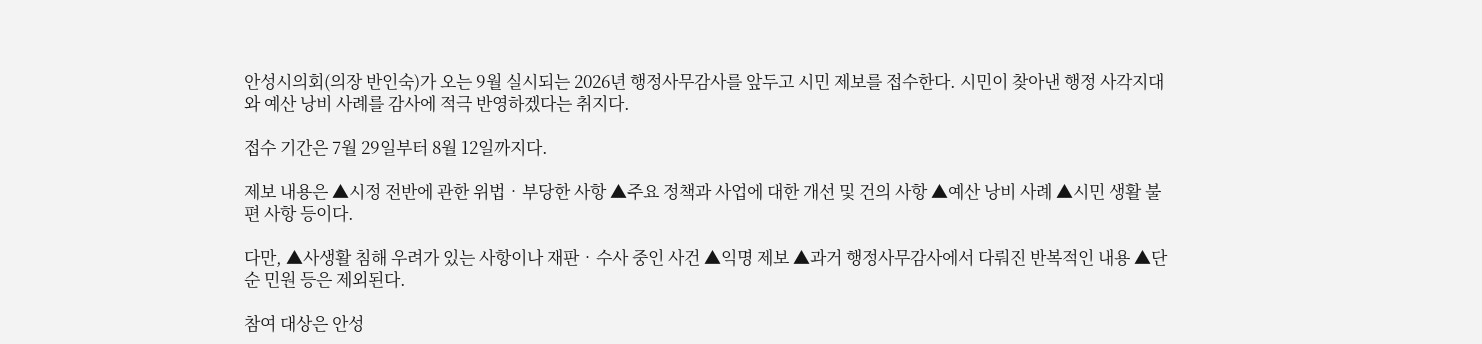안성시의회(의장 반인숙)가 오는 9월 실시되는 2026년 행정사무감사를 앞두고 시민 제보를 접수한다. 시민이 찾아낸 행정 사각지대와 예산 낭비 사례를 감사에 적극 반영하겠다는 취지다.

접수 기간은 7월 29일부터 8월 12일까지다.

제보 내용은 ▲시정 전반에 관한 위법‧부당한 사항 ▲주요 정책과 사업에 대한 개선 및 건의 사항 ▲예산 낭비 사례 ▲시민 생활 불편 사항 등이다.

다만, ▲사생활 침해 우려가 있는 사항이나 재판‧수사 중인 사건 ▲익명 제보 ▲과거 행정사무감사에서 다뤄진 반복적인 내용 ▲단순 민원 등은 제외된다.

참여 대상은 안성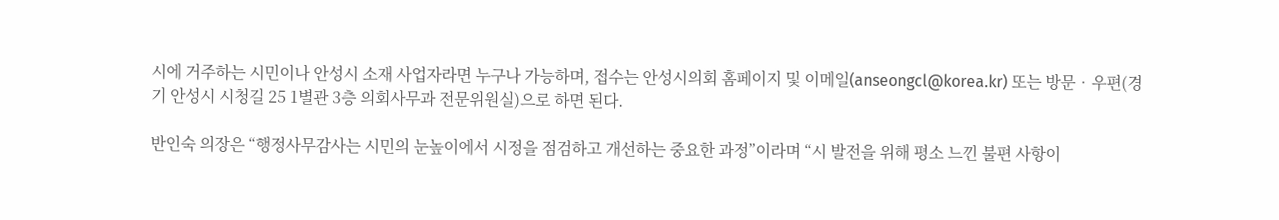시에 거주하는 시민이나 안성시 소재 사업자라면 누구나 가능하며, 접수는 안성시의회 홈페이지 및 이메일(anseongcl@korea.kr) 또는 방문‧우편(경기 안성시 시청길 25 1별관 3층 의회사무과 전문위원실)으로 하면 된다.

반인숙 의장은 “행정사무감사는 시민의 눈높이에서 시정을 점검하고 개선하는 중요한 과정”이라며 “시 발전을 위해 평소 느낀 불편 사항이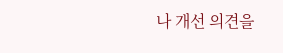나 개선 의견을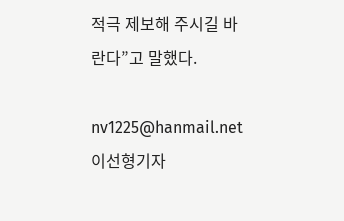적극 제보해 주시길 바란다”고 말했다.

nv1225@hanmail.net 이선형기자